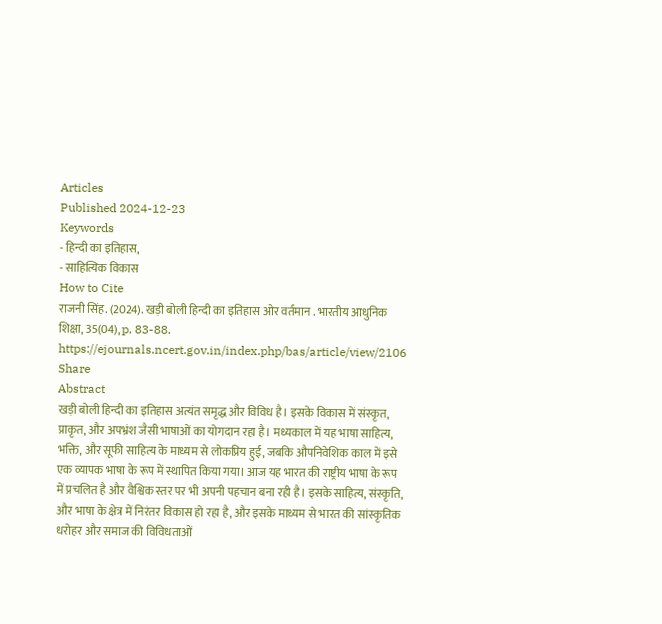Articles
Published 2024-12-23
Keywords
- हिन्दी का इतिहास,
- साहित्यिक विकास
How to Cite
राजनी सिंह. (2024). खड़ी बोली हिन्दी का इतिहास ओर वर्तमान . भारतीय आधुनिक शिक्षा, 35(04), p. 83-88. https://ejournals.ncert.gov.in/index.php/bas/article/view/2106
Share
Abstract
खड़ी बोली हिन्दी का इतिहास अत्यंत समृद्ध और विविध है। इसके विकास में संस्कृत, प्राकृत, और अपभ्रंश जैसी भाषाओं का योगदान रहा है। मध्यकाल में यह भाषा साहित्य, भक्ति, और सूफी साहित्य के माध्यम से लोकप्रिय हुई, जबकि औपनिवेशिक काल में इसे एक व्यापक भाषा के रूप में स्थापित किया गया। आज यह भारत की राष्ट्रीय भाषा के रूप में प्रचलित है और वैश्विक स्तर पर भी अपनी पहचान बना रही है। इसके साहित्य, संस्कृति, और भाषा के क्षेत्र में निरंतर विकास हो रहा है, और इसके माध्यम से भारत की सांस्कृतिक धरोहर और समाज की विविधताओं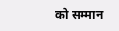को सम्मान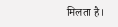मिलता है।